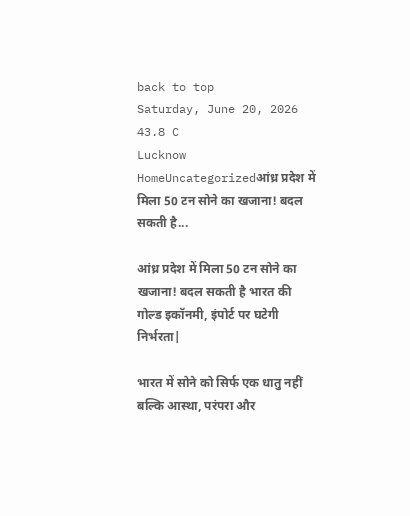back to top
Saturday, June 20, 2026
43.8 C
Lucknow
HomeUncategorizedआंध्र प्रदेश में मिला 50 टन सोने का खजाना! बदल सकती है...

आंध्र प्रदेश में मिला 50 टन सोने का खजाना! बदल सकती है भारत की गोल्ड इकॉनमी, इंपोर्ट पर घटेगी निर्भरता|

भारत में सोने को सिर्फ एक धातु नहीं बल्कि आस्था, परंपरा और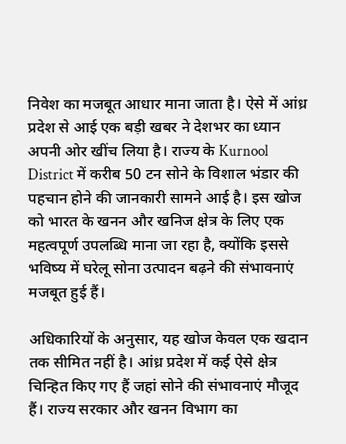निवेश का मजबूत आधार माना जाता है। ऐसे में आंध्र प्रदेश से आई एक बड़ी खबर ने देशभर का ध्यान अपनी ओर खींच लिया है। राज्य के Kurnool District में करीब 50 टन सोने के विशाल भंडार की पहचान होने की जानकारी सामने आई है। इस खोज को भारत के खनन और खनिज क्षेत्र के लिए एक महत्वपूर्ण उपलब्धि माना जा रहा है, क्योंकि इससे भविष्य में घरेलू सोना उत्पादन बढ़ने की संभावनाएं मजबूत हुई हैं।

अधिकारियों के अनुसार, यह खोज केवल एक खदान तक सीमित नहीं है। आंध्र प्रदेश में कई ऐसे क्षेत्र चिन्हित किए गए हैं जहां सोने की संभावनाएं मौजूद हैं। राज्य सरकार और खनन विभाग का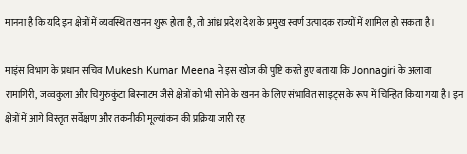मानना है कि यदि इन क्षेत्रों में व्यवस्थित खनन शुरू होता है, तो आंध्र प्रदेश देश के प्रमुख स्वर्ण उत्पादक राज्यों में शामिल हो सकता है।

माइंस विभाग के प्रधान सचिव Mukesh Kumar Meena ने इस खोज की पुष्टि करते हुए बताया कि Jonnagiri के अलावा रामागिरी, जव्वकुला और चिगुरुकुंटा बिस्नाटम जैसे क्षेत्रों को भी सोने के खनन के लिए संभावित साइट्स के रूप में चिन्हित किया गया है। इन क्षेत्रों में आगे विस्तृत सर्वेक्षण और तकनीकी मूल्यांकन की प्रक्रिया जारी रह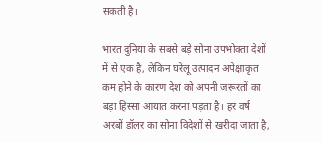सकती है।

भारत दुनिया के सबसे बड़े सोना उपभोक्ता देशों में से एक है, लेकिन घरेलू उत्पादन अपेक्षाकृत कम होने के कारण देश को अपनी जरूरतों का बड़ा हिस्सा आयात करना पड़ता है। हर वर्ष अरबों डॉलर का सोना विदेशों से खरीदा जाता है,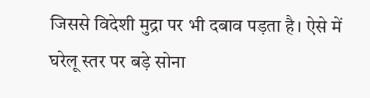जिससे विदेशी मुद्रा पर भी दबाव पड़ता है। ऐसे में घरेलू स्तर पर बड़े सोना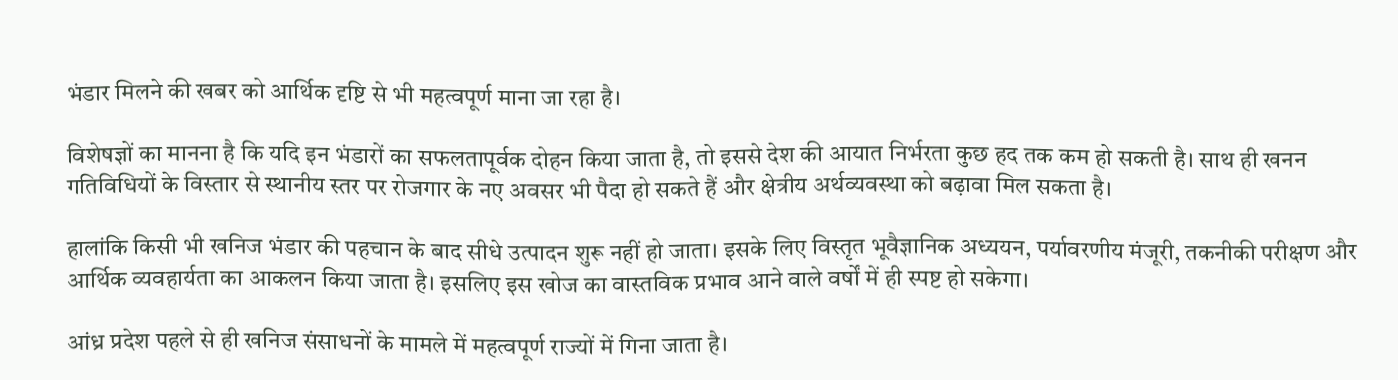भंडार मिलने की खबर को आर्थिक दृष्टि से भी महत्वपूर्ण माना जा रहा है।

विशेषज्ञों का मानना है कि यदि इन भंडारों का सफलतापूर्वक दोहन किया जाता है, तो इससे देश की आयात निर्भरता कुछ हद तक कम हो सकती है। साथ ही खनन गतिविधियों के विस्तार से स्थानीय स्तर पर रोजगार के नए अवसर भी पैदा हो सकते हैं और क्षेत्रीय अर्थव्यवस्था को बढ़ावा मिल सकता है।

हालांकि किसी भी खनिज भंडार की पहचान के बाद सीधे उत्पादन शुरू नहीं हो जाता। इसके लिए विस्तृत भूवैज्ञानिक अध्ययन, पर्यावरणीय मंजूरी, तकनीकी परीक्षण और आर्थिक व्यवहार्यता का आकलन किया जाता है। इसलिए इस खोज का वास्तविक प्रभाव आने वाले वर्षों में ही स्पष्ट हो सकेगा।

आंध्र प्रदेश पहले से ही खनिज संसाधनों के मामले में महत्वपूर्ण राज्यों में गिना जाता है।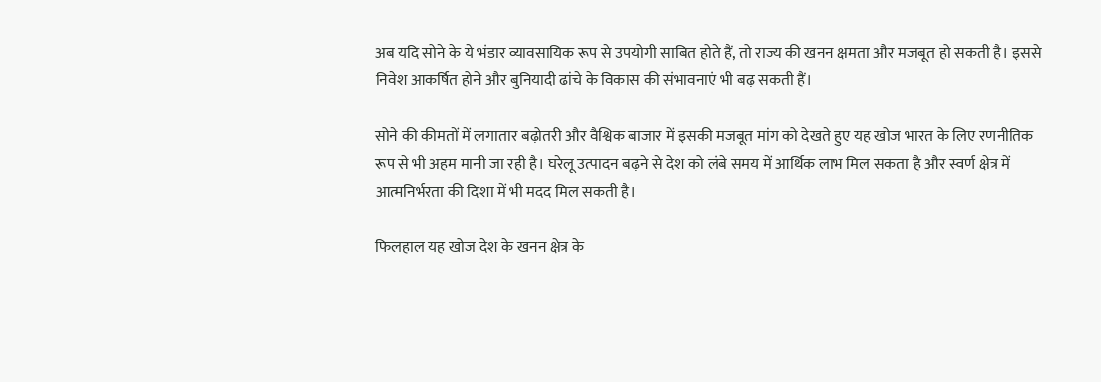अब यदि सोने के ये भंडार व्यावसायिक रूप से उपयोगी साबित होते हैं, तो राज्य की खनन क्षमता और मजबूत हो सकती है। इससे निवेश आकर्षित होने और बुनियादी ढांचे के विकास की संभावनाएं भी बढ़ सकती हैं।

सोने की कीमतों में लगातार बढ़ोतरी और वैश्विक बाजार में इसकी मजबूत मांग को देखते हुए यह खोज भारत के लिए रणनीतिक रूप से भी अहम मानी जा रही है। घरेलू उत्पादन बढ़ने से देश को लंबे समय में आर्थिक लाभ मिल सकता है और स्वर्ण क्षेत्र में आत्मनिर्भरता की दिशा में भी मदद मिल सकती है।

फिलहाल यह खोज देश के खनन क्षेत्र के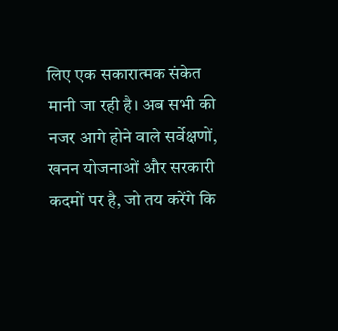लिए एक सकारात्मक संकेत मानी जा रही है। अब सभी की नजर आगे होने वाले सर्वेक्षणों, खनन योजनाओं और सरकारी कदमों पर है, जो तय करेंगे कि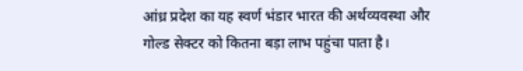आंध्र प्रदेश का यह स्वर्ण भंडार भारत की अर्थव्यवस्था और गोल्ड सेक्टर को कितना बड़ा लाभ पहुंचा पाता है।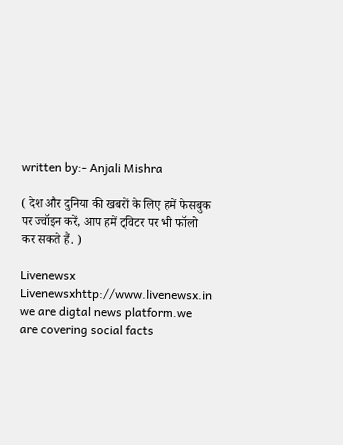written by:- Anjali Mishra

( देश और दुनिया की खबरों के लिए हमें फेसबुक पर ज्वॉइन करें, आप हमें ट्विटर पर भी फॉलो कर सकते हैं. )

Livenewsx
Livenewsxhttp://www.livenewsx.in
we are digtal news platform.we are covering social facts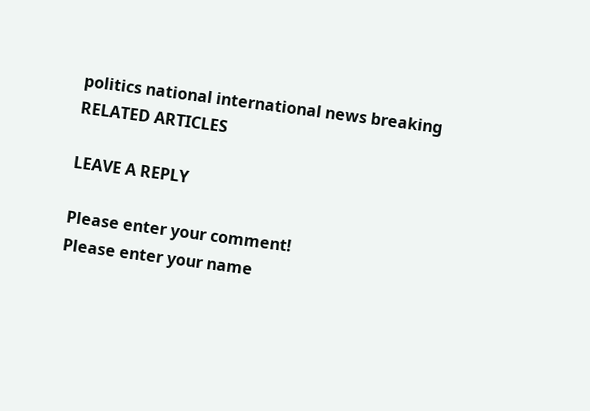politics national international news breaking
RELATED ARTICLES

LEAVE A REPLY

Please enter your comment!
Please enter your name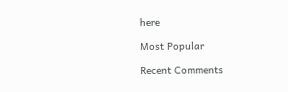here

Most Popular

Recent Comments